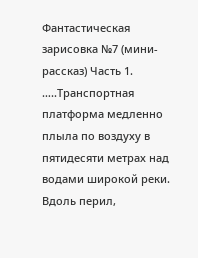Фантастическая зарисовка №7 (мини-рассказ) Часть 1.
…..Транспортная платформа медленно плыла по воздуху в пятидесяти метрах над водами широкой реки. Вдоль перил,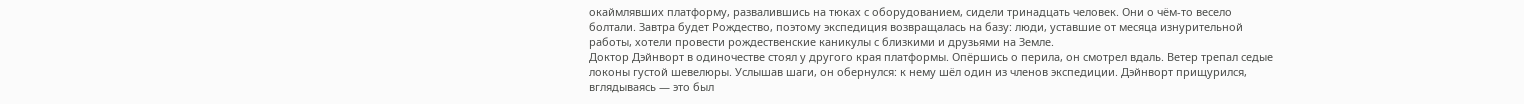окаймлявших платформу, развалившись на тюках с оборудованием, сидели тринадцать человек. Они о чём-то весело болтали. Завтра будет Рождество, поэтому экспедиция возвращалась на базу: люди, уставшие от месяца изнурительной работы, хотели провести рождественские каникулы с близкими и друзьями на Земле.
Доктор Дэйнворт в одиночестве стоял у другого края платформы. Опёршись о перила, он смотрел вдаль. Ветер трепал седые локоны густой шевелюры. Услышав шаги, он обернулся: к нему шёл один из членов экспедиции. Дэйнворт прищурился, вглядываясь — это был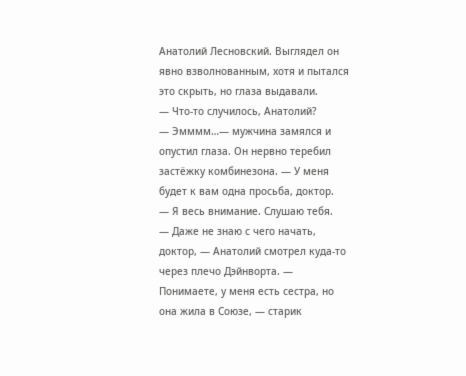Анатолий Лесновский. Выглядел он явно взволнованным, хотя и пытался это скрыть, но глаза выдавали.
— Что-то случилось, Анатолий?
— Эмммм…— мужчина замялся и опустил глаза. Он нервно теребил застёжку комбинезона. — У меня будет к вам одна просьба, доктор.
— Я весь внимание. Слушаю тебя.
— Даже не знаю с чего начать, доктор, — Анатолий смотрел куда-то через плечо Дэйнворта. — Понимаете, у меня есть сестра, но она жила в Союзе, — старик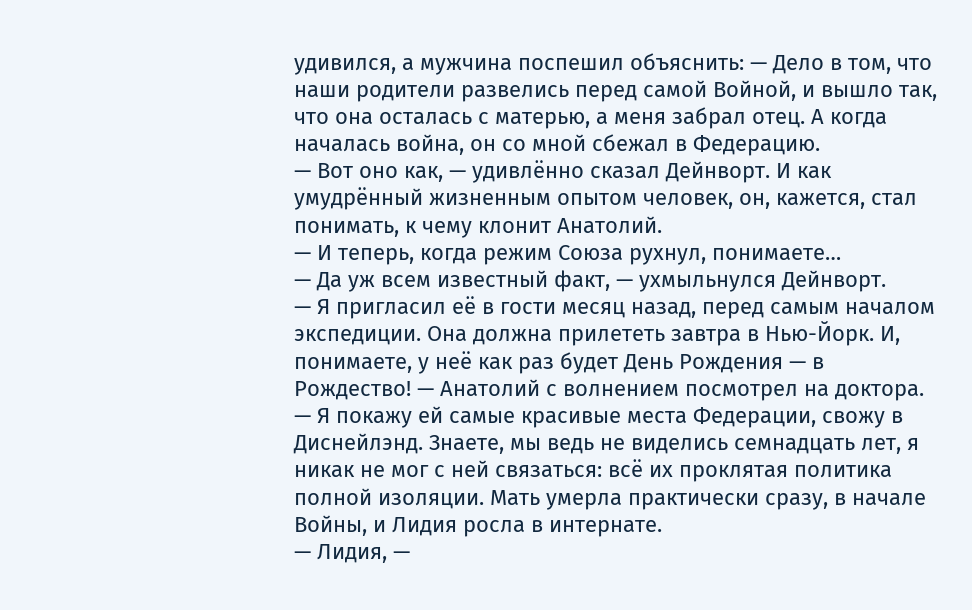удивился, а мужчина поспешил объяснить: — Дело в том, что наши родители развелись перед самой Войной, и вышло так, что она осталась с матерью, а меня забрал отец. А когда началась война, он со мной сбежал в Федерацию.
— Вот оно как, — удивлённо сказал Дейнворт. И как умудрённый жизненным опытом человек, он, кажется, стал понимать, к чему клонит Анатолий.
— И теперь, когда режим Союза рухнул, понимаете…
— Да уж всем известный факт, — ухмыльнулся Дейнворт.
— Я пригласил её в гости месяц назад, перед самым началом экспедиции. Она должна прилететь завтра в Нью-Йорк. И, понимаете, у неё как раз будет День Рождения — в Рождество! — Анатолий с волнением посмотрел на доктора. — Я покажу ей самые красивые места Федерации, свожу в Диснейлэнд. Знаете, мы ведь не виделись семнадцать лет, я никак не мог с ней связаться: всё их проклятая политика полной изоляции. Мать умерла практически сразу, в начале Войны, и Лидия росла в интернате.
— Лидия, —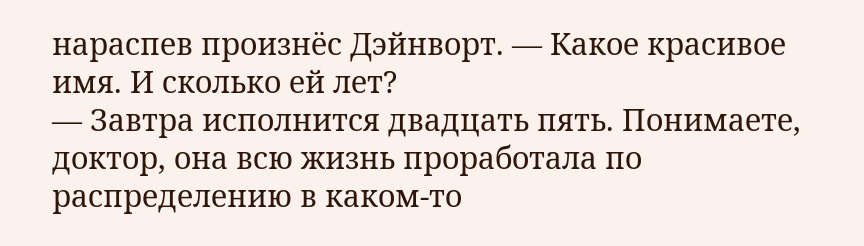нараспев произнёс Дэйнворт. — Какое красивое имя. И сколько ей лет?
— Завтра исполнится двадцать пять. Понимаете, доктор, она всю жизнь проработала по распределению в каком-то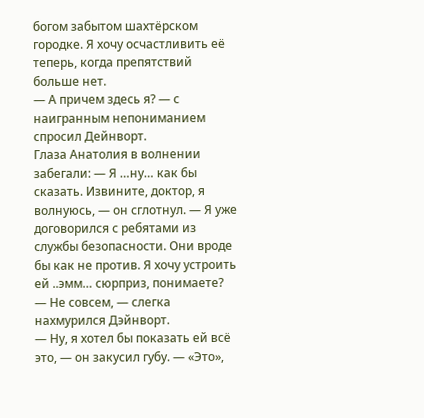богом забытом шахтёрском городке. Я хочу осчастливить её теперь, когда препятствий больше нет.
— А причем здесь я? — с наигранным непониманием спросил Дейнворт.
Глаза Анатолия в волнении забегали: — Я …ну… как бы сказать. Извините, доктор, я волнуюсь, — он сглотнул. — Я уже договорился с ребятами из службы безопасности. Они вроде бы как не против. Я хочу устроить ей ..эмм… сюрприз, понимаете?
— Не совсем, — слегка нахмурился Дэйнворт.
— Ну, я хотел бы показать ей всё это, — он закусил губу. — «Это»,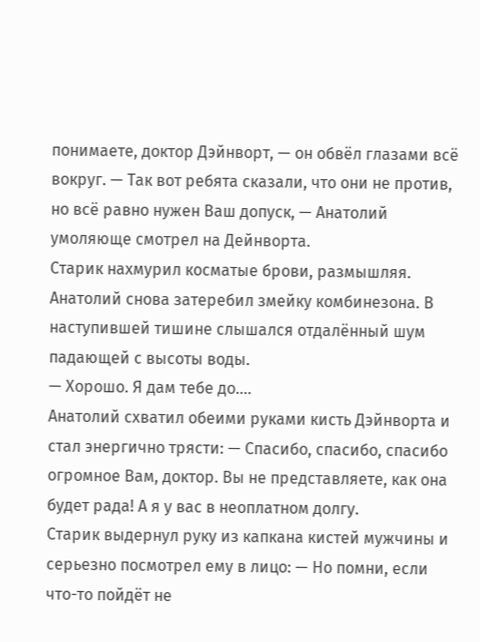понимаете, доктор Дэйнворт, — он обвёл глазами всё вокруг. — Так вот ребята сказали, что они не против, но всё равно нужен Ваш допуск, — Анатолий умоляюще смотрел на Дейнворта.
Старик нахмурил косматые брови, размышляя. Анатолий снова затеребил змейку комбинезона. В наступившей тишине слышался отдалённый шум падающей с высоты воды.
— Хорошо. Я дам тебе до….
Анатолий схватил обеими руками кисть Дэйнворта и стал энергично трясти: — Спасибо, спасибо, спасибо огромное Вам, доктор. Вы не представляете, как она будет рада! А я у вас в неоплатном долгу.
Старик выдернул руку из капкана кистей мужчины и серьезно посмотрел ему в лицо: — Но помни, если что-то пойдёт не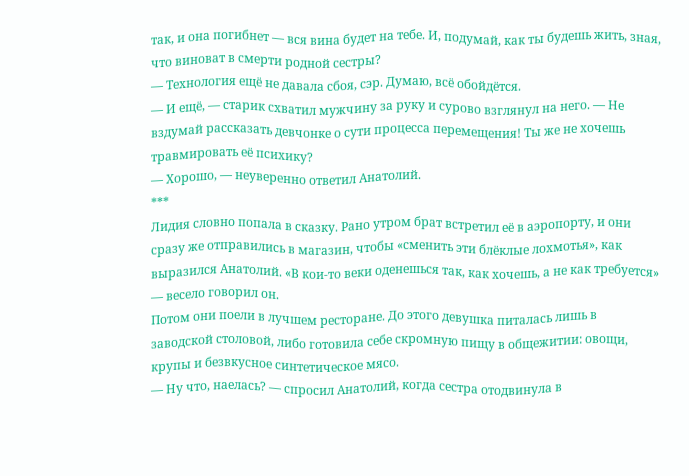так, и она погибнет — вся вина будет на тебе. И, подумай, как ты будешь жить, зная, что виноват в смерти родной сестры?
— Технология ещё не давала сбоя, сэр. Думаю, всё обойдётся.
— И ещё, — старик схватил мужчину за руку и сурово взглянул на него. — Не вздумай рассказать девчонке о сути процесса перемещения! Ты же не хочешь травмировать её психику?
— Хорошо, — неуверенно ответил Анатолий.
***
Лидия словно попала в сказку. Рано утром брат встретил её в аэропорту, и они сразу же отправились в магазин, чтобы «сменить эти блёклые лохмотья», как выразился Анатолий. «В кои-то веки оденешься так, как хочешь, а не как требуется» — весело говорил он.
Потом они поели в лучшем ресторане. До этого девушка питалась лишь в заводской столовой, либо готовила себе скромную пищу в общежитии: овощи, крупы и безвкусное синтетическое мясо.
— Ну что, наелась? — спросил Анатолий, когда сестра отодвинула в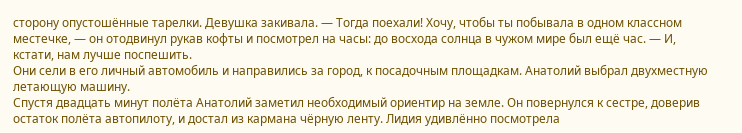сторону опустошённые тарелки. Девушка закивала. — Тогда поехали! Хочу, чтобы ты побывала в одном классном местечке, — он отодвинул рукав кофты и посмотрел на часы: до восхода солнца в чужом мире был ещё час. — И, кстати, нам лучше поспешить.
Они сели в его личный автомобиль и направились за город, к посадочным площадкам. Анатолий выбрал двухместную летающую машину.
Спустя двадцать минут полёта Анатолий заметил необходимый ориентир на земле. Он повернулся к сестре, доверив остаток полёта автопилоту, и достал из кармана чёрную ленту. Лидия удивлённо посмотрела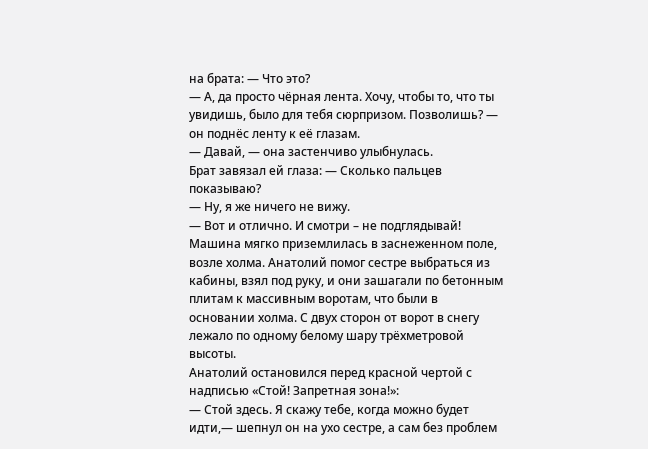на брата: — Что это?
— А, да просто чёрная лента. Хочу, чтобы то, что ты увидишь, было для тебя сюрпризом. Позволишь? — он поднёс ленту к её глазам.
— Давай, — она застенчиво улыбнулась.
Брат завязал ей глаза: — Сколько пальцев показываю?
— Ну, я же ничего не вижу.
— Вот и отлично. И смотри – не подглядывай!
Машина мягко приземлилась в заснеженном поле, возле холма. Анатолий помог сестре выбраться из кабины, взял под руку, и они зашагали по бетонным плитам к массивным воротам, что были в основании холма. С двух сторон от ворот в снегу лежало по одному белому шару трёхметровой высоты.
Анатолий остановился перед красной чертой с надписью «Стой! Запретная зона!»:
— Стой здесь. Я скажу тебе, когда можно будет идти,— шепнул он на ухо сестре, а сам без проблем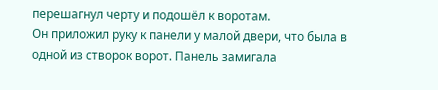перешагнул черту и подошёл к воротам.
Он приложил руку к панели у малой двери, что была в одной из створок ворот. Панель замигала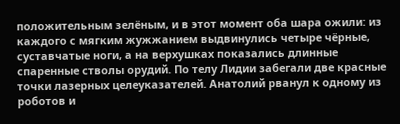положительным зелёным, и в этот момент оба шара ожили: из каждого с мягким жужжанием выдвинулись четыре чёрные, суставчатые ноги, а на верхушках показались длинные спаренные стволы орудий. По телу Лидии забегали две красные точки лазерных целеуказателей. Анатолий рванул к одному из роботов и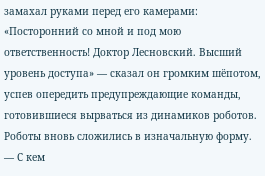замахал руками перед его камерами: «Посторонний со мной и под мою ответственность! Доктор Лесновский. Высший уровень доступа» — сказал он громким шёпотом, успев опередить предупреждающие команды, готовившиеся вырваться из динамиков роботов.
Роботы вновь сложились в изначальную форму.
— С кем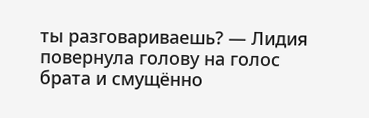ты разговариваешь? — Лидия повернула голову на голос брата и смущённо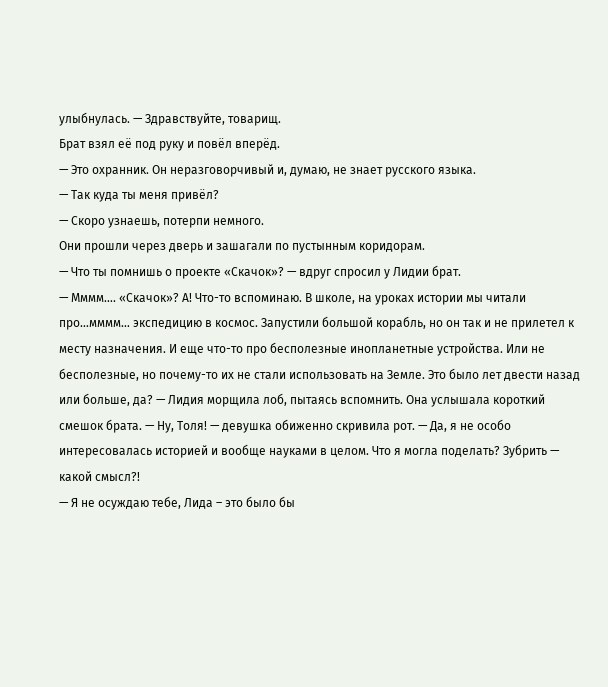улыбнулась. — Здравствуйте, товарищ.
Брат взял её под руку и повёл вперёд.
— Это охранник. Он неразговорчивый и, думаю, не знает русского языка.
— Так куда ты меня привёл?
— Скоро узнаешь, потерпи немного.
Они прошли через дверь и зашагали по пустынным коридорам.
— Что ты помнишь о проекте «Скачок»? — вдруг спросил у Лидии брат.
— Мммм…. «Скачок»? А! Что-то вспоминаю. В школе, на уроках истории мы читали про…мммм… экспедицию в космос. Запустили большой корабль, но он так и не прилетел к месту назначения. И еще что-то про бесполезные инопланетные устройства. Или не бесполезные, но почему-то их не стали использовать на Земле. Это было лет двести назад или больше, да? — Лидия морщила лоб, пытаясь вспомнить. Она услышала короткий смешок брата. — Ну, Толя! — девушка обиженно скривила рот. — Да, я не особо интересовалась историей и вообще науками в целом. Что я могла поделать? Зубрить — какой смысл?!
— Я не осуждаю тебе, Лида – это было бы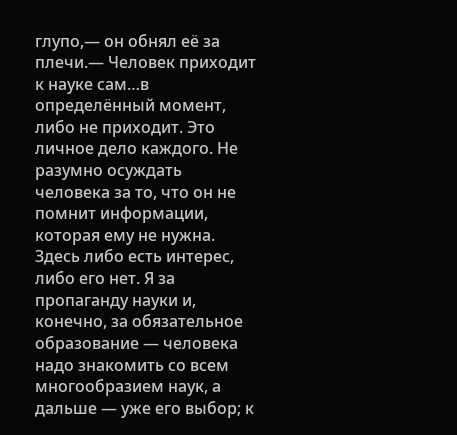глупо,— он обнял её за плечи.— Человек приходит к науке сам…в определённый момент, либо не приходит. Это личное дело каждого. Не разумно осуждать человека за то, что он не помнит информации, которая ему не нужна. Здесь либо есть интерес, либо его нет. Я за пропаганду науки и, конечно, за обязательное образование — человека надо знакомить со всем многообразием наук, а дальше — уже его выбор; к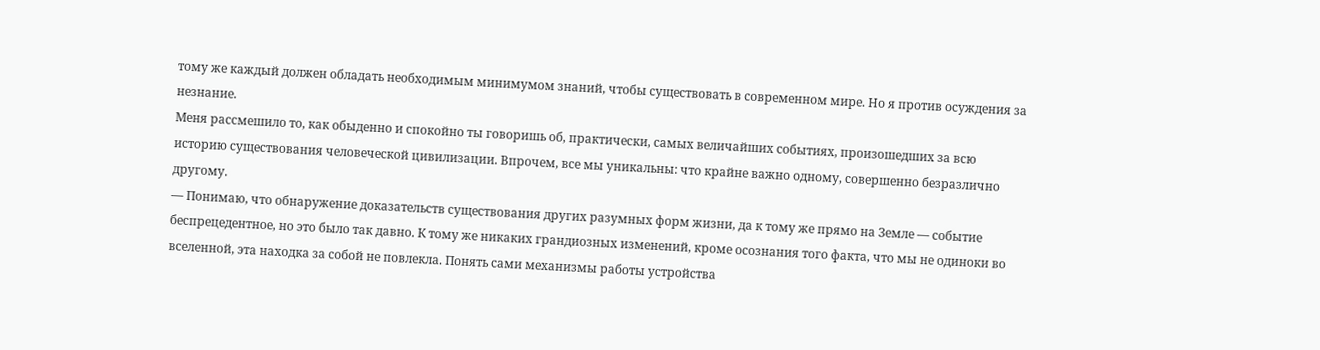тому же каждый должен обладать необходимым минимумом знаний, чтобы существовать в современном мире. Но я против осуждения за незнание.
Меня рассмешило то, как обыденно и спокойно ты говоришь об, практически, самых величайших событиях, произошедших за всю историю существования человеческой цивилизации. Впрочем, все мы уникальны: что крайне важно одному, совершенно безразлично другому.
— Понимаю, что обнаружение доказательств существования других разумных форм жизни, да к тому же прямо на Земле — событие беспрецедентное, но это было так давно. К тому же никаких грандиозных изменений, кроме осознания того факта, что мы не одиноки во вселенной, эта находка за собой не повлекла. Понять сами механизмы работы устройства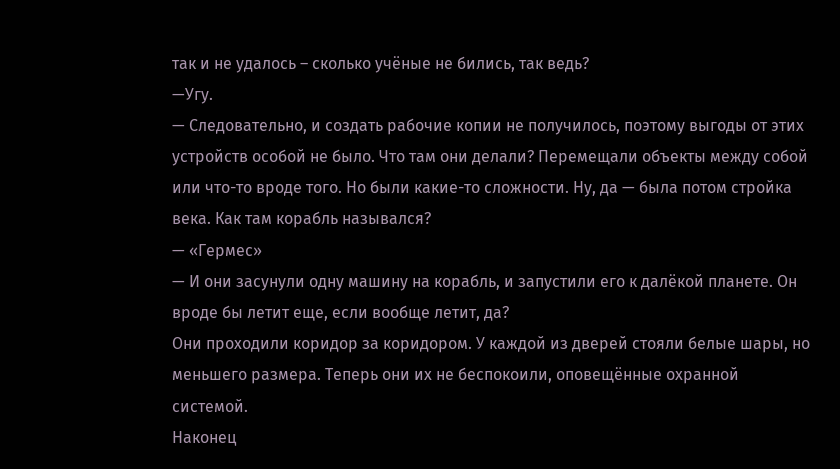так и не удалось – сколько учёные не бились, так ведь?
—Угу.
— Следовательно, и создать рабочие копии не получилось, поэтому выгоды от этих устройств особой не было. Что там они делали? Перемещали объекты между собой или что-то вроде того. Но были какие-то сложности. Ну, да — была потом стройка века. Как там корабль назывался?
— «Гермес»
— И они засунули одну машину на корабль, и запустили его к далёкой планете. Он вроде бы летит еще, если вообще летит, да?
Они проходили коридор за коридором. У каждой из дверей стояли белые шары, но меньшего размера. Теперь они их не беспокоили, оповещённые охранной системой.
Наконец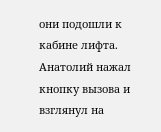они подошли к кабине лифта. Анатолий нажал кнопку вызова и взглянул на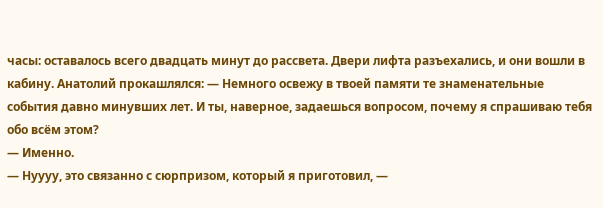часы: оставалось всего двадцать минут до рассвета. Двери лифта разъехались, и они вошли в кабину. Анатолий прокашлялся: — Немного освежу в твоей памяти те знаменательные события давно минувших лет. И ты, наверное, задаешься вопросом, почему я спрашиваю тебя обо всём этом?
— Именно.
— Нуууу, это связанно с сюрпризом, который я приготовил, —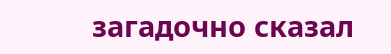загадочно сказал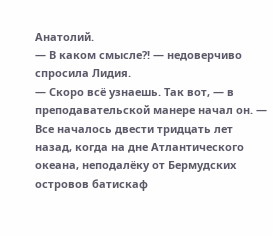Анатолий.
— В каком смысле?! — недоверчиво спросила Лидия.
— Скоро всё узнаешь. Так вот, — в преподавательской манере начал он. — Все началось двести тридцать лет назад, когда на дне Атлантического океана, неподалёку от Бермудских островов батискаф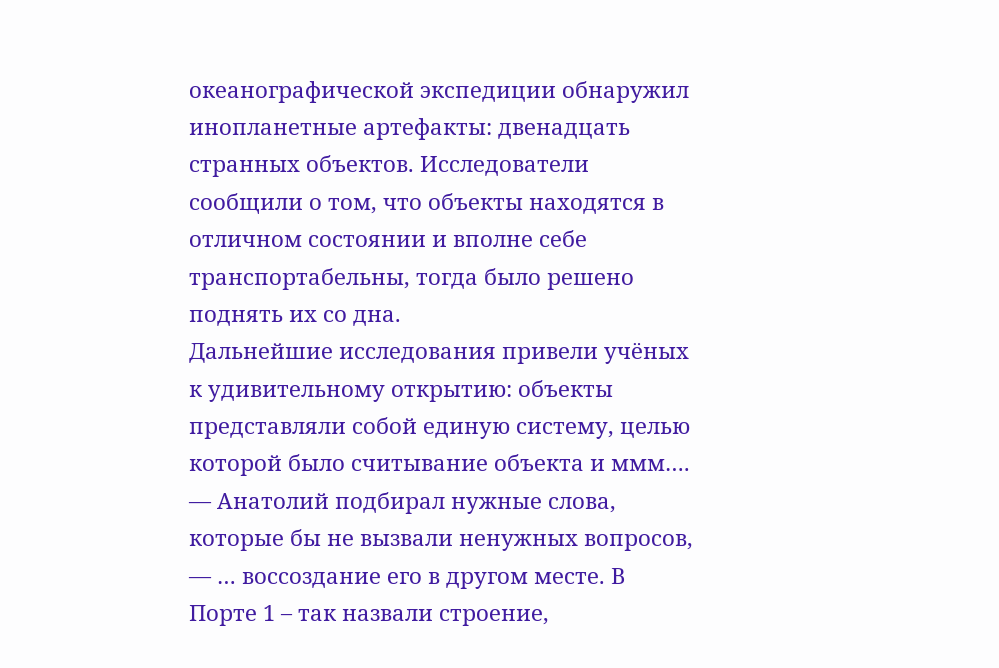океанографической экспедиции обнаружил инопланетные артефакты: двенадцать странных объектов. Исследователи сообщили о том, что объекты находятся в отличном состоянии и вполне себе транспортабельны, тогда было решено поднять их со дна.
Дальнейшие исследования привели учёных к удивительному открытию: объекты представляли собой единую систему, целью которой было считывание объекта и ммм…. — Анатолий подбирал нужные слова, которые бы не вызвали ненужных вопросов, — … воссоздание его в другом месте. В Порте 1 – так назвали строение,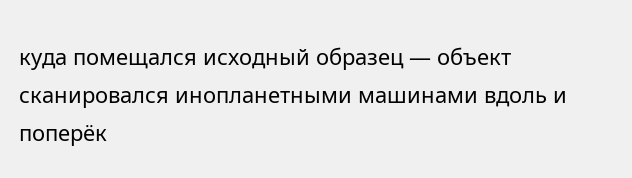куда помещался исходный образец — объект сканировался инопланетными машинами вдоль и поперёк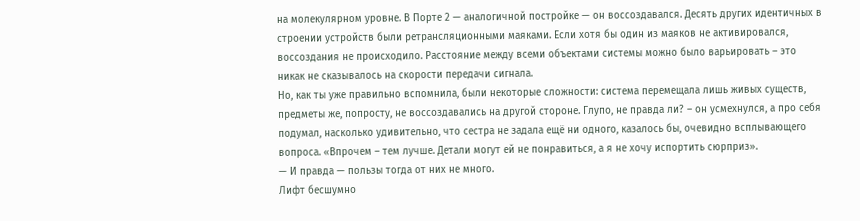на молекулярном уровне. В Порте 2 — аналогичной постройке — он воссоздавался. Десять других идентичных в строении устройств были ретрансляционными маяками. Если хотя бы один из маяков не активировался, воссоздания не происходило. Расстояние между всеми объектами системы можно было варьировать – это никак не сказывалось на скорости передачи сигнала.
Но, как ты уже правильно вспомнила, были некоторые сложности: система перемещала лишь живых существ, предметы же, попросту, не воссоздавались на другой стороне. Глупо, не правда ли? – он усмехнулся, а про себя подумал, насколько удивительно, что сестра не задала ещё ни одного, казалось бы, очевидно всплывающего вопроса. «Впрочем – тем лучше. Детали могут ей не понравиться, а я не хочу испортить сюрприз».
— И правда — пользы тогда от них не много.
Лифт бесшумно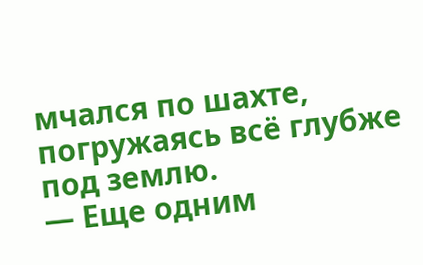мчался по шахте, погружаясь всё глубже под землю.
— Еще одним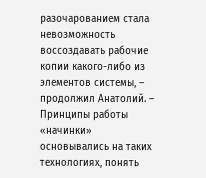разочарованием стала невозможность воссоздавать рабочие копии какого-либо из элементов системы, – продолжил Анатолий. – Принципы работы «начинки» основывались на таких технологиях, понять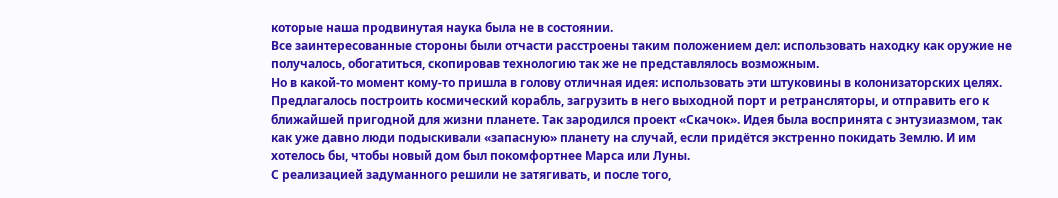которые наша продвинутая наука была не в состоянии.
Все заинтересованные стороны были отчасти расстроены таким положением дел: использовать находку как оружие не получалось, обогатиться, скопировав технологию так же не представлялось возможным.
Но в какой-то момент кому-то пришла в голову отличная идея: использовать эти штуковины в колонизаторских целях. Предлагалось построить космический корабль, загрузить в него выходной порт и ретрансляторы, и отправить его к ближайшей пригодной для жизни планете. Так зародился проект «Скачок». Идея была воспринята с энтузиазмом, так как уже давно люди подыскивали «запасную» планету на случай, если придётся экстренно покидать Землю. И им хотелось бы, чтобы новый дом был покомфортнее Марса или Луны.
С реализацией задуманного решили не затягивать, и после того,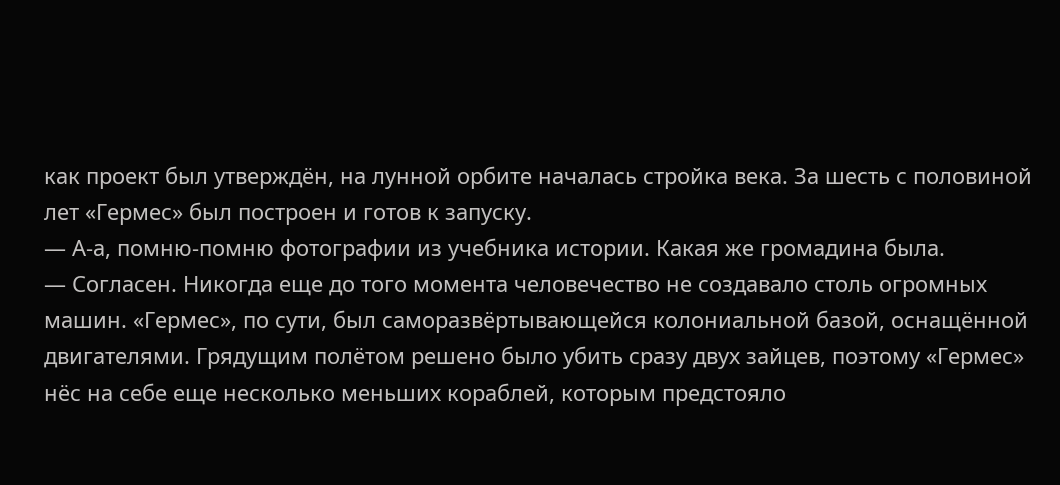как проект был утверждён, на лунной орбите началась стройка века. За шесть с половиной лет «Гермес» был построен и готов к запуску.
— А-а, помню-помню фотографии из учебника истории. Какая же громадина была.
— Согласен. Никогда еще до того момента человечество не создавало столь огромных машин. «Гермес», по сути, был саморазвёртывающейся колониальной базой, оснащённой двигателями. Грядущим полётом решено было убить сразу двух зайцев, поэтому «Гермес» нёс на себе еще несколько меньших кораблей, которым предстояло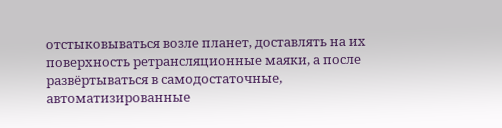отстыковываться возле планет, доставлять на их поверхность ретрансляционные маяки, а после развёртываться в самодостаточные, автоматизированные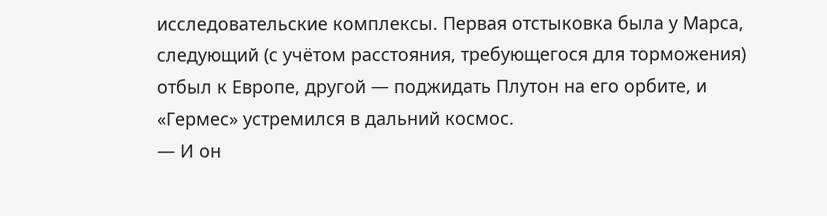исследовательские комплексы. Первая отстыковка была у Марса, следующий (с учётом расстояния, требующегося для торможения) отбыл к Европе, другой — поджидать Плутон на его орбите, и «Гермес» устремился в дальний космос.
— И он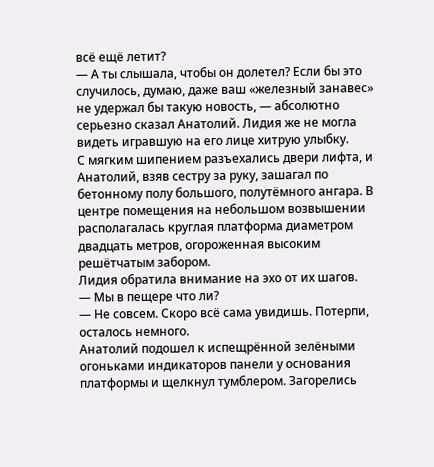всё ещё летит?
— А ты слышала, чтобы он долетел? Если бы это случилось, думаю, даже ваш «железный занавес» не удержал бы такую новость, — абсолютно серьезно сказал Анатолий. Лидия же не могла видеть игравшую на его лице хитрую улыбку.
С мягким шипением разъехались двери лифта, и Анатолий, взяв сестру за руку, зашагал по бетонному полу большого, полутёмного ангара. В центре помещения на небольшом возвышении располагалась круглая платформа диаметром двадцать метров, огороженная высоким решётчатым забором.
Лидия обратила внимание на эхо от их шагов.
— Мы в пещере что ли?
— Не совсем. Скоро всё сама увидишь. Потерпи, осталось немного.
Анатолий подошел к испещрённой зелёными огоньками индикаторов панели у основания платформы и щелкнул тумблером. Загорелись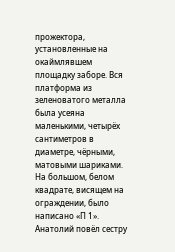прожектора, установленные на окаймлявшем площадку заборе. Вся платформа из зеленоватого металла была усеяна маленькими, четырёх сантиметров в диаметре, чёрными, матовыми шариками.
На большом, белом квадрате, висящем на ограждении, было написано «П 1».
Анатолий повёл сестру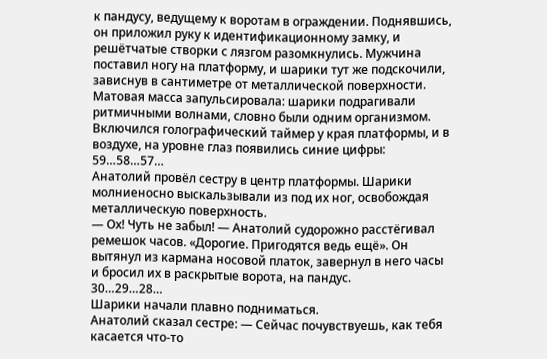к пандусу, ведущему к воротам в ограждении. Поднявшись, он приложил руку к идентификационному замку, и решётчатые створки с лязгом разомкнулись. Мужчина поставил ногу на платформу, и шарики тут же подскочили, зависнув в сантиметре от металлической поверхности. Матовая масса запульсировала: шарики подрагивали ритмичными волнами, словно были одним организмом. Включился голографический таймер у края платформы, и в воздухе, на уровне глаз появились синие цифры: 59…58…57…
Анатолий провёл сестру в центр платформы. Шарики молниеносно выскальзывали из под их ног, освобождая металлическую поверхность.
— Ох! Чуть не забыл! — Анатолий судорожно расстёгивал ремешок часов. «Дорогие. Пригодятся ведь ещё». Он вытянул из кармана носовой платок, завернул в него часы и бросил их в раскрытые ворота, на пандус.
30…29…28…
Шарики начали плавно подниматься.
Анатолий сказал сестре: — Сейчас почувствуешь, как тебя касается что-то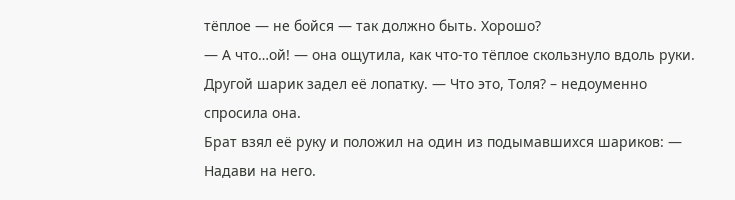тёплое — не бойся — так должно быть. Хорошо?
— А что…ой! — она ощутила, как что-то тёплое скользнуло вдоль руки. Другой шарик задел её лопатку. — Что это, Толя? – недоуменно спросила она.
Брат взял её руку и положил на один из подымавшихся шариков: — Надави на него.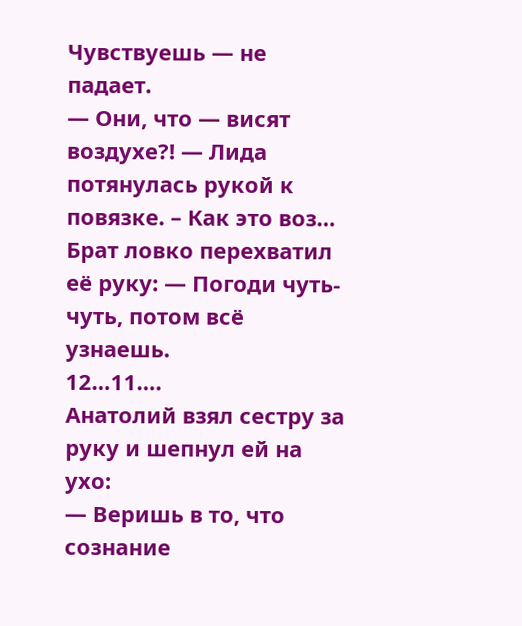Чувствуешь — не падает.
— Они, что — висят воздухе?! — Лида потянулась рукой к повязке. – Как это воз…
Брат ловко перехватил её руку: — Погоди чуть-чуть, потом всё узнаешь.
12…11….
Анатолий взял сестру за руку и шепнул ей на ухо:
— Веришь в то, что сознание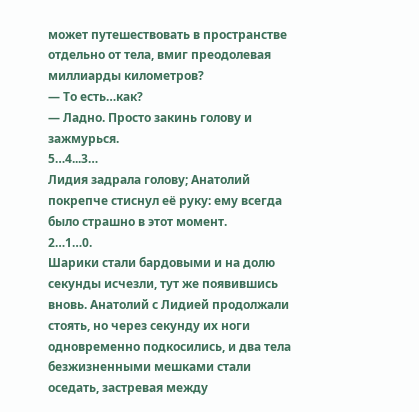может путешествовать в пространстве отдельно от тела, вмиг преодолевая миллиарды километров?
— То есть…как?
— Ладно. Просто закинь голову и зажмурься.
5…4...3…
Лидия задрала голову; Анатолий покрепче стиснул её руку: ему всегда было страшно в этот момент.
2…1…0.
Шарики стали бардовыми и на долю секунды исчезли, тут же появившись вновь. Анатолий с Лидией продолжали стоять, но через секунду их ноги одновременно подкосились, и два тела безжизненными мешками стали оседать, застревая между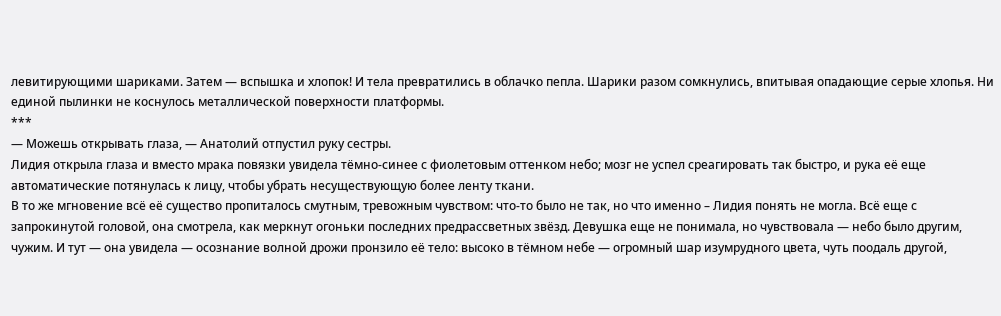левитирующими шариками. Затем — вспышка и хлопок! И тела превратились в облачко пепла. Шарики разом сомкнулись, впитывая опадающие серые хлопья. Ни единой пылинки не коснулось металлической поверхности платформы.
***
— Можешь открывать глаза, — Анатолий отпустил руку сестры.
Лидия открыла глаза и вместо мрака повязки увидела тёмно-синее с фиолетовым оттенком небо; мозг не успел среагировать так быстро, и рука её еще автоматические потянулась к лицу, чтобы убрать несуществующую более ленту ткани.
В то же мгновение всё её существо пропиталось смутным, тревожным чувством: что-то было не так, но что именно – Лидия понять не могла. Всё еще с запрокинутой головой, она смотрела, как меркнут огоньки последних предрассветных звёзд. Девушка еще не понимала, но чувствовала — небо было другим, чужим. И тут — она увидела — осознание волной дрожи пронзило её тело: высоко в тёмном небе — огромный шар изумрудного цвета, чуть поодаль другой,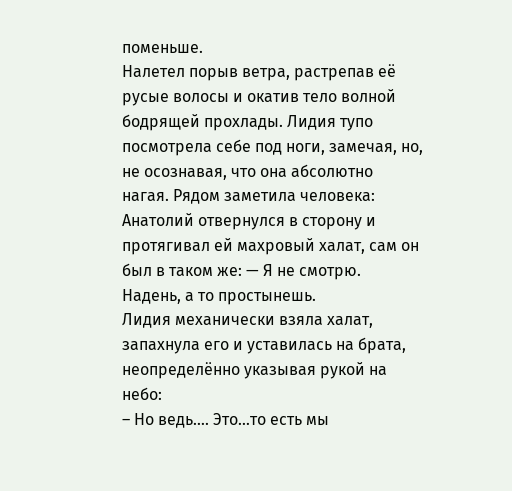поменьше.
Налетел порыв ветра, растрепав её русые волосы и окатив тело волной бодрящей прохлады. Лидия тупо посмотрела себе под ноги, замечая, но, не осознавая, что она абсолютно нагая. Рядом заметила человека: Анатолий отвернулся в сторону и протягивал ей махровый халат, сам он был в таком же: — Я не смотрю. Надень, а то простынешь.
Лидия механически взяла халат, запахнула его и уставилась на брата, неопределённо указывая рукой на небо:
– Но ведь…. Это…то есть мы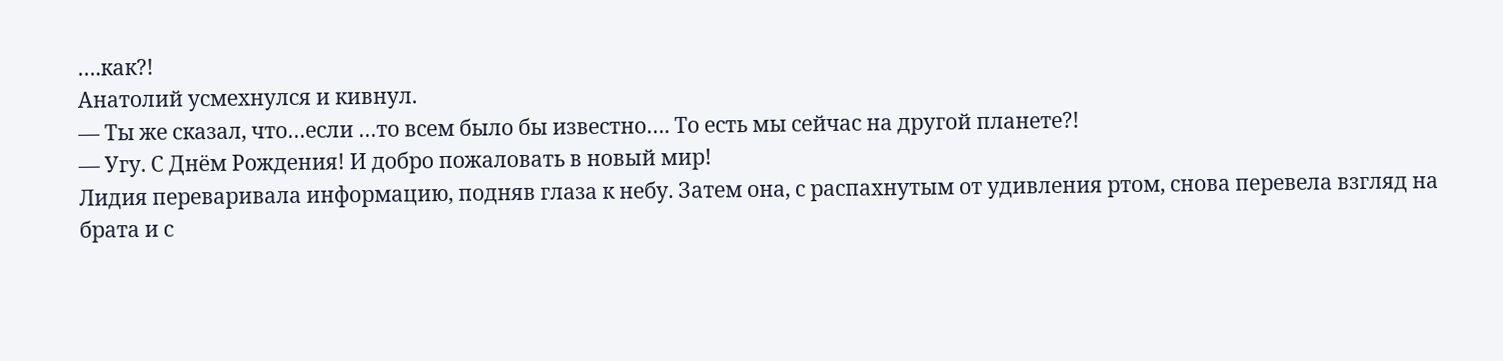….как?!
Анатолий усмехнулся и кивнул.
— Ты же сказал, что…если …то всем было бы известно…. То есть мы сейчас на другой планете?!
— Угу. С Днём Рождения! И добро пожаловать в новый мир!
Лидия переваривала информацию, подняв глаза к небу. Затем она, с распахнутым от удивления ртом, снова перевела взгляд на брата и с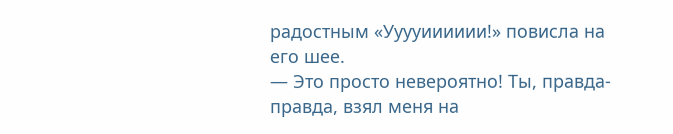радостным «Ууууииииии!» повисла на его шее.
— Это просто невероятно! Ты, правда-правда, взял меня на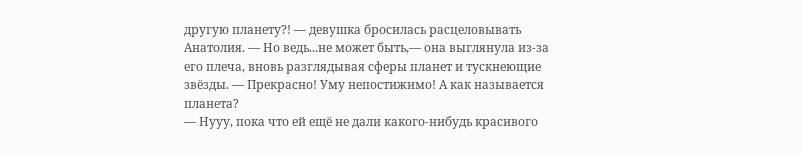другую планету?! — девушка бросилась расцеловывать Анатолия. — Но ведь...не может быть,— она выглянула из-за его плеча, вновь разглядывая сферы планет и тускнеющие звёзды. — Прекрасно! Уму непостижимо! А как называется планета?
— Нууу, пока что ей ещё не дали какого-нибудь красивого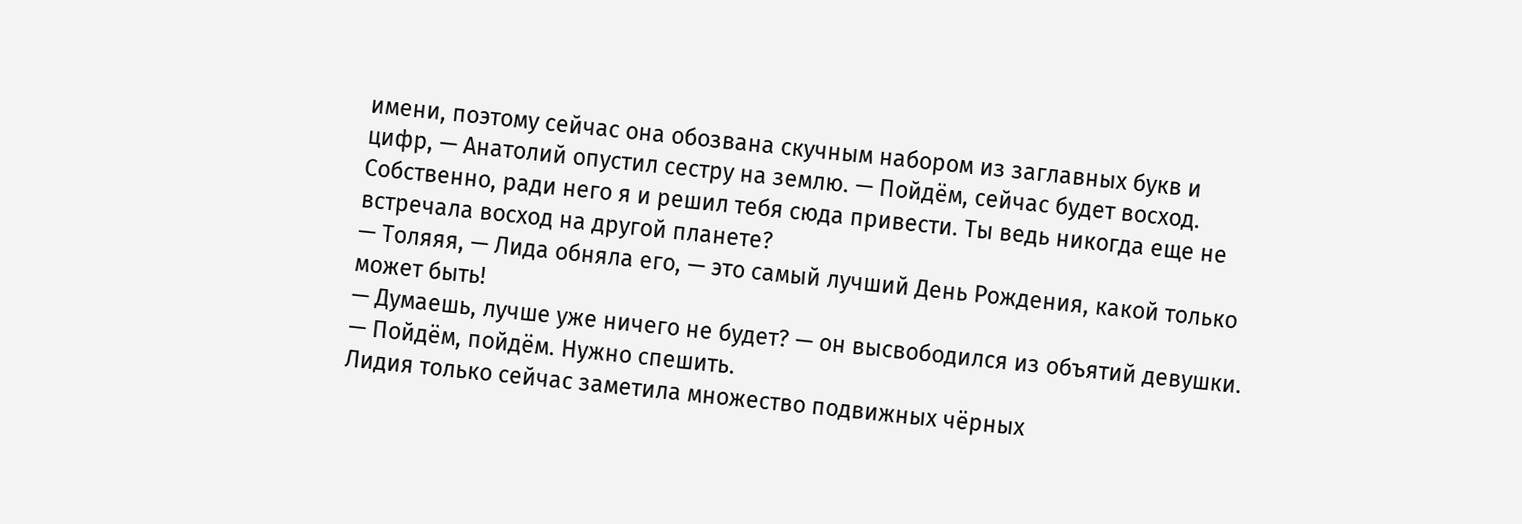имени, поэтому сейчас она обозвана скучным набором из заглавных букв и цифр, — Анатолий опустил сестру на землю. — Пойдём, сейчас будет восход. Собственно, ради него я и решил тебя сюда привести. Ты ведь никогда еще не встречала восход на другой планете?
— Толяяя, — Лида обняла его, — это самый лучший День Рождения, какой только может быть!
— Думаешь, лучше уже ничего не будет? — он высвободился из объятий девушки. — Пойдём, пойдём. Нужно спешить.
Лидия только сейчас заметила множество подвижных чёрных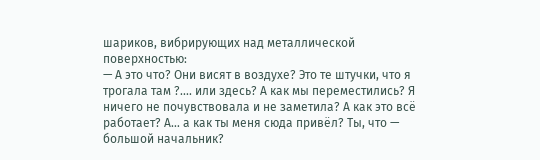шариков, вибрирующих над металлической поверхностью:
— А это что? Они висят в воздухе? Это те штучки, что я трогала там ?.... или здесь? А как мы переместились? Я ничего не почувствовала и не заметила? А как это всё работает? А… а как ты меня сюда привёл? Ты, что — большой начальник?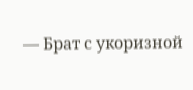— Брат с укоризной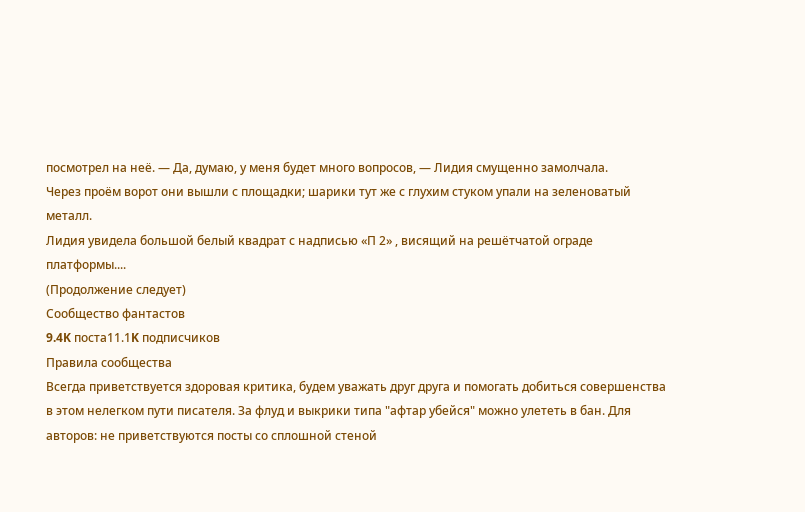посмотрел на неё. — Да, думаю, у меня будет много вопросов, — Лидия смущенно замолчала.
Через проём ворот они вышли с площадки; шарики тут же с глухим стуком упали на зеленоватый металл.
Лидия увидела большой белый квадрат с надписью «П 2» , висящий на решётчатой ограде платформы....
(Продолжение следует)
Сообщество фантастов
9.4K поста11.1K подписчиков
Правила сообщества
Всегда приветствуется здоровая критика, будем уважать друг друга и помогать добиться совершенства в этом нелегком пути писателя. За флуд и выкрики типа "афтар убейся" можно улететь в бан. Для авторов: не приветствуются посты со сплошной стеной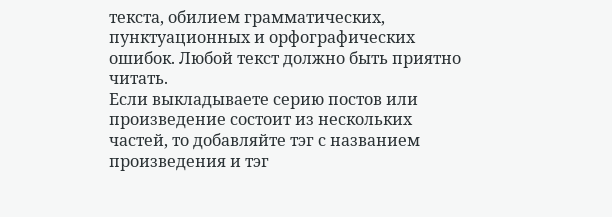текста, обилием грамматических, пунктуационных и орфографических ошибок. Любой текст должно быть приятно читать.
Если выкладываете серию постов или произведение состоит из нескольких частей, то добавляйте тэг с названием произведения и тэг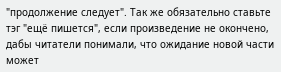"продолжение следует". Так же обязательно ставьте тэг "ещё пишется", если произведение не окончено, дабы читатели понимали, что ожидание новой части может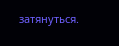затянуться.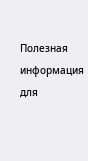Полезная информация для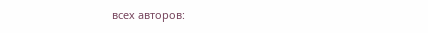всех авторов: